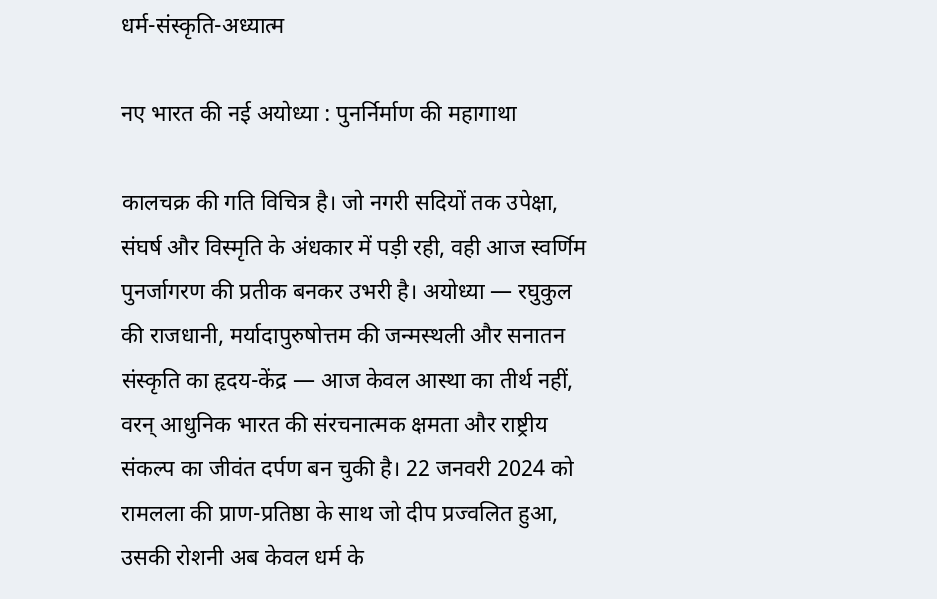धर्म-संस्कृति-अध्यात्म

नए भारत की नई अयोध्या : पुनर्निर्माण की महागाथा

कालचक्र की गति विचित्र है। जो नगरी सदियों तक उपेक्षा, संघर्ष और विस्मृति के अंधकार में पड़ी रही, वही आज स्वर्णिम पुनर्जागरण की प्रतीक बनकर उभरी है। अयोध्या — रघुकुल की राजधानी, मर्यादापुरुषोत्तम की जन्मस्थली और सनातन संस्कृति का हृदय-केंद्र — आज केवल आस्था का तीर्थ नहीं, वरन् आधुनिक भारत की संरचनात्मक क्षमता और राष्ट्रीय संकल्प का जीवंत दर्पण बन चुकी है। 22 जनवरी 2024 को रामलला की प्राण-प्रतिष्ठा के साथ जो दीप प्रज्वलित हुआ, उसकी रोशनी अब केवल धर्म के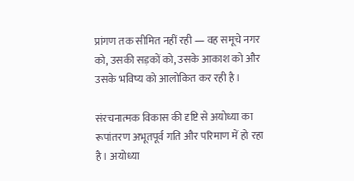प्रांगण तक सीमित नहीं रही — वह समूचे नगर को, उसकी सड़कों को, उसके आकाश को और उसके भविष्य को आलोकित कर रही है।

संरचनात्मक विकास की दृष्टि से अयोध्या का रूपांतरण अभूतपूर्व गति और परिमाण में हो रहा है। अयोध्या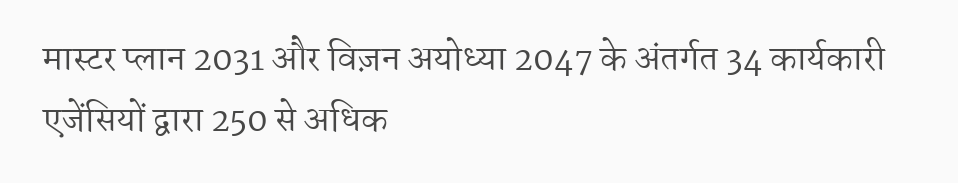मास्टर प्लान 2031 और विज़न अयोध्या 2047 के अंतर्गत 34 कार्यकारी एजेंसियों द्वारा 250 से अधिक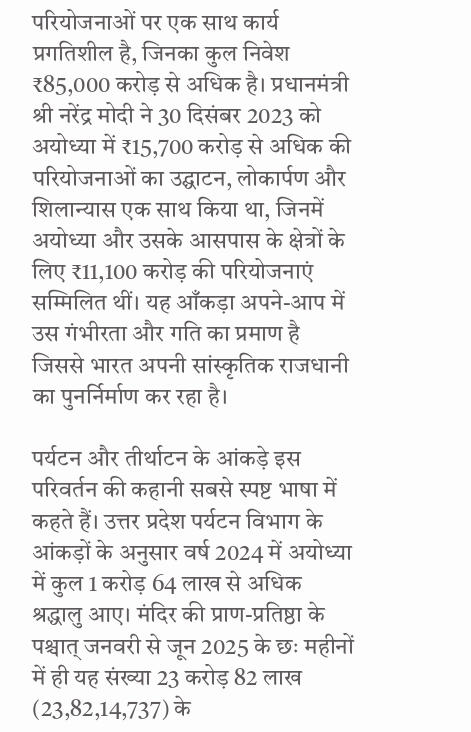परियोजनाओं पर एक साथ कार्य प्रगतिशील है, जिनका कुल निवेश ₹85,000 करोड़ से अधिक है। प्रधानमंत्री श्री नरेंद्र मोदी ने 30 दिसंबर 2023 को अयोध्या में ₹15,700 करोड़ से अधिक की परियोजनाओं का उद्घाटन, लोकार्पण और शिलान्यास एक साथ किया था, जिनमें अयोध्या और उसके आसपास के क्षेत्रों के लिए ₹11,100 करोड़ की परियोजनाएं सम्मिलित थीं। यह आँकड़ा अपने-आप में उस गंभीरता और गति का प्रमाण है जिससे भारत अपनी सांस्कृतिक राजधानी का पुनर्निर्माण कर रहा है।

पर्यटन और तीर्थाटन के आंकड़े इस परिवर्तन की कहानी सबसे स्पष्ट भाषा में कहते हैं। उत्तर प्रदेश पर्यटन विभाग के आंकड़ों के अनुसार वर्ष 2024 में अयोध्या में कुल 1 करोड़ 64 लाख से अधिक श्रद्धालु आए। मंदिर की प्राण-प्रतिष्ठा के पश्चात् जनवरी से जून 2025 के छः महीनों में ही यह संख्या 23 करोड़ 82 लाख (23,82,14,737) के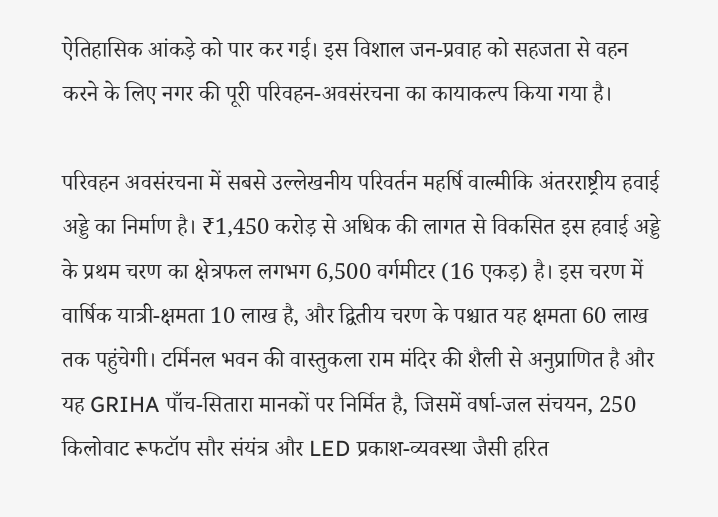ऐतिहासिक आंकड़े को पार कर गई। इस विशाल जन-प्रवाह को सहजता से वहन करने के लिए नगर की पूरी परिवहन-अवसंरचना का कायाकल्प किया गया है।

परिवहन अवसंरचना में सबसे उल्लेखनीय परिवर्तन महर्षि वाल्मीकि अंतरराष्ट्रीय हवाई अड्डे का निर्माण है। ₹1,450 करोड़ से अधिक की लागत से विकसित इस हवाई अड्डे के प्रथम चरण का क्षेत्रफल लगभग 6,500 वर्गमीटर (16 एकड़) है। इस चरण में वार्षिक यात्री-क्षमता 10 लाख है, और द्वितीय चरण के पश्चात यह क्षमता 60 लाख तक पहुंचेगी। टर्मिनल भवन की वास्तुकला राम मंदिर की शैली से अनुप्राणित है और यह GRIHA पाँच-सितारा मानकों पर निर्मित है, जिसमें वर्षा-जल संचयन, 250 किलोवाट रूफटॉप सौर संयंत्र और LED प्रकाश-व्यवस्था जैसी हरित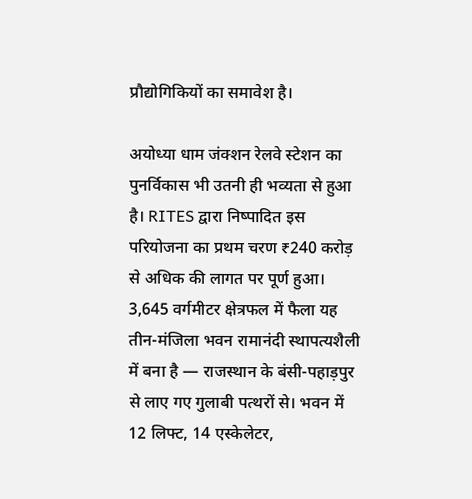प्रौद्योगिकियों का समावेश है।

अयोध्या धाम जंक्शन रेलवे स्टेशन का पुनर्विकास भी उतनी ही भव्यता से हुआ है। RITES द्वारा निष्पादित इस परियोजना का प्रथम चरण ₹240 करोड़ से अधिक की लागत पर पूर्ण हुआ। 3,645 वर्गमीटर क्षेत्रफल में फैला यह तीन-मंजिला भवन रामानंदी स्थापत्यशैली में बना है — राजस्थान के बंसी-पहाड़पुर से लाए गए गुलाबी पत्थरों से। भवन में 12 लिफ्ट, 14 एस्केलेटर,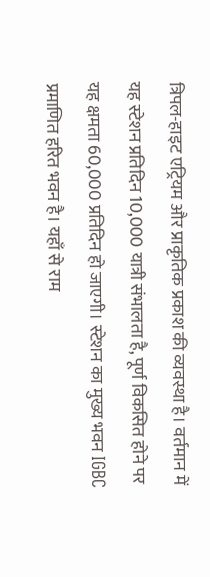त्रिपल-हाइट एट्रियम और प्राकृतिक प्रकाश की व्यवस्था है। वर्तमान में यह स्टेशन प्रतिदिन 10,000 यात्री संभालता है, पूर्ण विकसित होने पर यह क्षमता 60,000 प्रतिदिन हो जाएगी। स्टेशन का मुख्य भवन IGBC प्रमाणित हरित भवन है। यहाँ से राम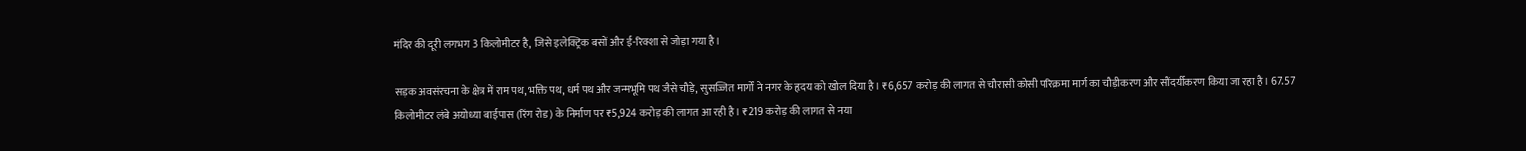मंदिर की दूरी लगभग 3 किलोमीटर है, जिसे इलेक्ट्रिक बसों और ई-रिक्शा से जोड़ा गया है।

सड़क अवसंरचना के क्षेत्र में राम पथ, भक्ति पथ, धर्म पथ और जन्मभूमि पथ जैसे चौड़े, सुसज्जित मार्गों ने नगर के हृदय को खोल दिया है। ₹6,657 करोड़ की लागत से चौरासी कोसी परिक्रमा मार्ग का चौड़ीकरण और सौंदर्यीकरण किया जा रहा है। 67.57 किलोमीटर लंबे अयोध्या बाईपास (रिंग रोड) के निर्माण पर ₹5,924 करोड़ की लागत आ रही है। ₹219 करोड़ की लागत से नया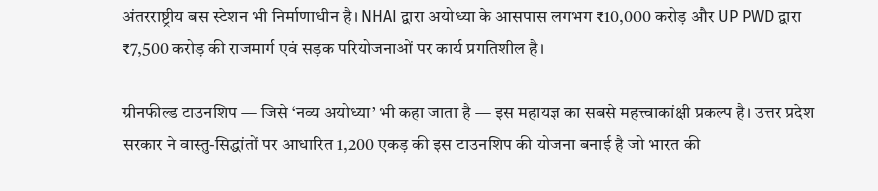अंतरराष्ट्रीय बस स्टेशन भी निर्माणाधीन है। NHAI द्वारा अयोध्या के आसपास लगभग ₹10,000 करोड़ और UP PWD द्वारा ₹7,500 करोड़ की राजमार्ग एवं सड़क परियोजनाओं पर कार्य प्रगतिशील है।

ग्रीनफील्ड टाउनशिप — जिसे ‘नव्य अयोध्या’ भी कहा जाता है — इस महायज्ञ का सबसे महत्त्वाकांक्षी प्रकल्प है। उत्तर प्रदेश सरकार ने वास्तु-सिद्धांतों पर आधारित 1,200 एकड़ की इस टाउनशिप की योजना बनाई है जो भारत की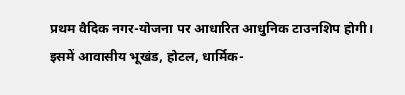प्रथम वैदिक नगर-योजना पर आधारित आधुनिक टाउनशिप होगी। इसमें आवासीय भूखंड, होटल, धार्मिक-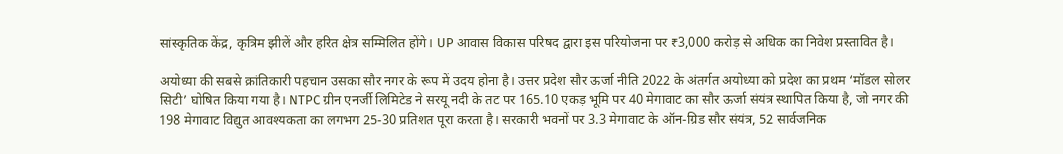सांस्कृतिक केंद्र, कृत्रिम झीलें और हरित क्षेत्र सम्मिलित होंगे। UP आवास विकास परिषद द्वारा इस परियोजना पर ₹3,000 करोड़ से अधिक का निवेश प्रस्तावित है।

अयोध्या की सबसे क्रांतिकारी पहचान उसका सौर नगर के रूप में उदय होना है। उत्तर प्रदेश सौर ऊर्जा नीति 2022 के अंतर्गत अयोध्या को प्रदेश का प्रथम ‘मॉडल सोलर सिटी’ घोषित किया गया है। NTPC ग्रीन एनर्जी लिमिटेड ने सरयू नदी के तट पर 165.10 एकड़ भूमि पर 40 मेगावाट का सौर ऊर्जा संयंत्र स्थापित किया है, जो नगर की 198 मेगावाट विद्युत आवश्यकता का लगभग 25-30 प्रतिशत पूरा करता है। सरकारी भवनों पर 3.3 मेगावाट के ऑन-ग्रिड सौर संयंत्र, 52 सार्वजनिक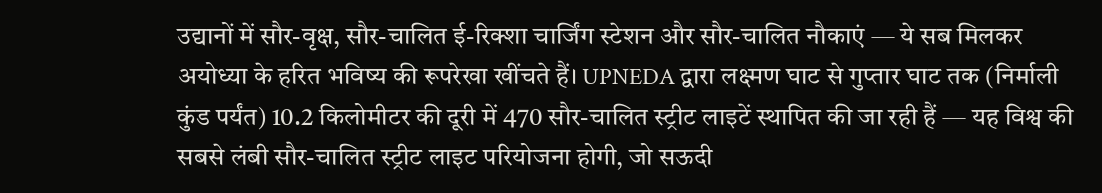उद्यानों में सौर-वृक्ष, सौर-चालित ई-रिक्शा चार्जिंग स्टेशन और सौर-चालित नौकाएं — ये सब मिलकर अयोध्या के हरित भविष्य की रूपरेखा खींचते हैं। UPNEDA द्वारा लक्ष्मण घाट से गुप्तार घाट तक (निर्माली कुंड पर्यंत) 10.2 किलोमीटर की दूरी में 470 सौर-चालित स्ट्रीट लाइटें स्थापित की जा रही हैं — यह विश्व की सबसे लंबी सौर-चालित स्ट्रीट लाइट परियोजना होगी, जो सऊदी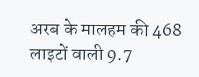अरब के मालहम की 468 लाइटों वाली 9.7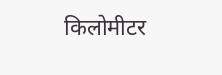किलोमीटर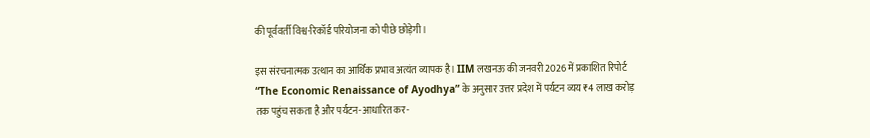की पूर्ववर्ती विश्व-रिकॉर्ड परियोजना को पीछे छोड़ेगी।

इस संरचनात्मक उत्थान का आर्थिक प्रभाव अत्यंत व्यापक है। IIM लखनऊ की जनवरी 2026 में प्रकाशित रिपोर्ट “The Economic Renaissance of Ayodhya” के अनुसार उत्तर प्रदेश में पर्यटन व्यय ₹4 लाख करोड़ तक पहुंच सकता है और पर्यटन-आधारित कर-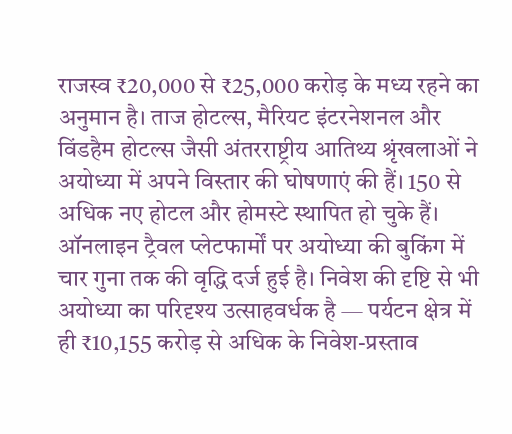राजस्व ₹20,000 से ₹25,000 करोड़ के मध्य रहने का अनुमान है। ताज होटल्स, मैरियट इंटरनेशनल और विंडहैम होटल्स जैसी अंतरराष्ट्रीय आतिथ्य श्रृंखलाओं ने अयोध्या में अपने विस्तार की घोषणाएं की हैं। 150 से अधिक नए होटल और होमस्टे स्थापित हो चुके हैं। ऑनलाइन ट्रैवल प्लेटफार्मों पर अयोध्या की बुकिंग में चार गुना तक की वृद्धि दर्ज हुई है। निवेश की दृष्टि से भी अयोध्या का परिदृश्य उत्साहवर्धक है — पर्यटन क्षेत्र में ही ₹10,155 करोड़ से अधिक के निवेश-प्रस्ताव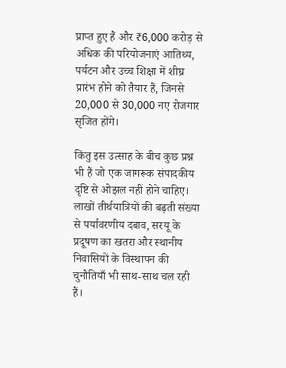प्राप्त हुए हैं और ₹6,000 करोड़ से अधिक की परियोजनाएं आतिथ्य, पर्यटन और उच्च शिक्षा में शीघ्र प्रारंभ होने को तैयार हैं, जिनसे 20,000 से 30,000 नए रोजगार सृजित होंगे।

किंतु इस उत्साह के बीच कुछ प्रश्न भी हैं जो एक जागरूक संपादकीय दृष्टि से ओझल नहीं होने चाहिए। लाखों तीर्थयात्रियों की बढ़ती संख्या से पर्यावरणीय दबाव, सरयू के प्रदूषण का खतरा और स्थानीय निवासियों के विस्थापन की चुनौतियाँ भी साथ-साथ चल रही हैं।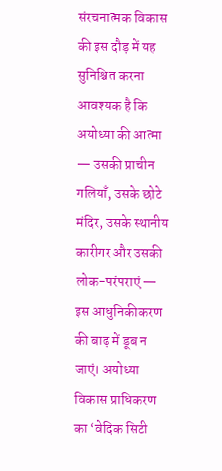संरचनात्मक विकास की इस दौड़ में यह सुनिश्चित करना आवश्यक है कि अयोध्या की आत्मा — उसकी प्राचीन गलियाँ, उसके छोटे मंदिर, उसके स्थानीय कारीगर और उसकी लोक-परंपराएं — इस आधुनिकीकरण की बाढ़ में डूब न जाएं। अयोध्या विकास प्राधिकरण का ‘वेदिक सिटी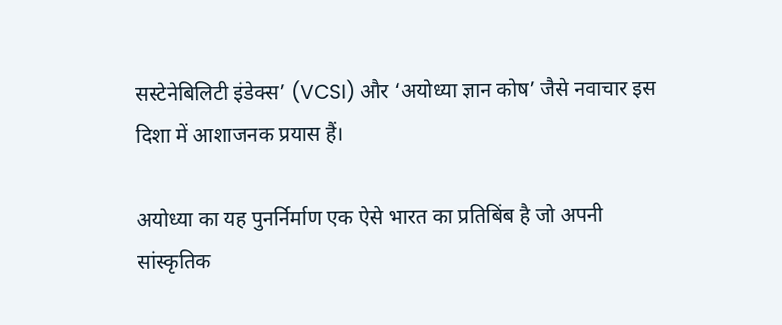सस्टेनेबिलिटी इंडेक्स’ (VCSI) और ‘अयोध्या ज्ञान कोष’ जैसे नवाचार इस दिशा में आशाजनक प्रयास हैं।

अयोध्या का यह पुनर्निर्माण एक ऐसे भारत का प्रतिबिंब है जो अपनी सांस्कृतिक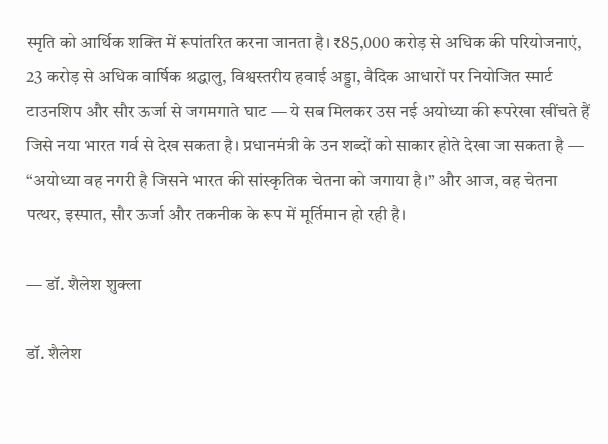स्मृति को आर्थिक शक्ति में रूपांतरित करना जानता है। ₹85,000 करोड़ से अधिक की परियोजनाएं, 23 करोड़ से अधिक वार्षिक श्रद्धालु, विश्वस्तरीय हवाई अड्डा, वैदिक आधारों पर नियोजित स्मार्ट टाउनशिप और सौर ऊर्जा से जगमगाते घाट — ये सब मिलकर उस नई अयोध्या की रूपरेखा खींचते हैं जिसे नया भारत गर्व से देख सकता है। प्रधानमंत्री के उन शब्दों को साकार होते देखा जा सकता है — “अयोध्या वह नगरी है जिसने भारत की सांस्कृतिक चेतना को जगाया है।” और आज, वह चेतना पत्थर, इस्पात, सौर ऊर्जा और तकनीक के रूप में मूर्तिमान हो रही है।

— डॉ. शैलेश शुक्ला

डॉ. शैलेश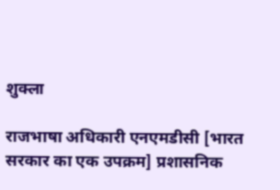शुक्ला

राजभाषा अधिकारी एनएमडीसी [भारत सरकार का एक उपक्रम] प्रशासनिक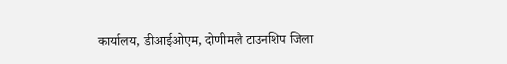कार्यालय, डीआईओएम, दोणीमलै टाउनशिप जिला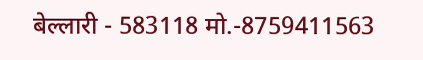बेल्लारी - 583118 मो.-8759411563